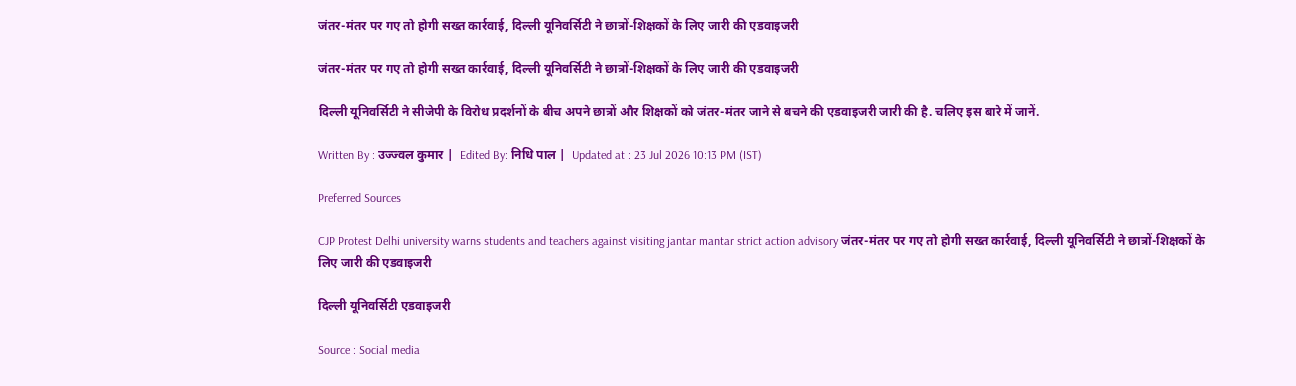जंतर-मंतर पर गए तो होगी सख्त कार्रवाई, दिल्ली यूनिवर्सिटी ने छात्रों-शिक्षकों के लिए जारी की एडवाइजरी

जंतर-मंतर पर गए तो होगी सख्त कार्रवाई, दिल्ली यूनिवर्सिटी ने छात्रों-शिक्षकों के लिए जारी की एडवाइजरी

दिल्ली यूनिवर्सिटी ने सीजेपी के विरोध प्रदर्शनों के बीच अपने छात्रों और शिक्षकों को जंतर-मंतर जाने से बचने की एडवाइजरी जारी की है. चलिए इस बारे में जानें.

Written By : उज्ज्वल कुमार |  Edited By: निधि पाल |  Updated at : 23 Jul 2026 10:13 PM (IST)

Preferred Sources

CJP Protest Delhi university warns students and teachers against visiting jantar mantar strict action advisory जंतर-मंतर पर गए तो होगी सख्त कार्रवाई, दिल्ली यूनिवर्सिटी ने छात्रों-शिक्षकों के लिए जारी की एडवाइजरी

दिल्ली यूनिवर्सिटी एडवाइजरी

Source : Social media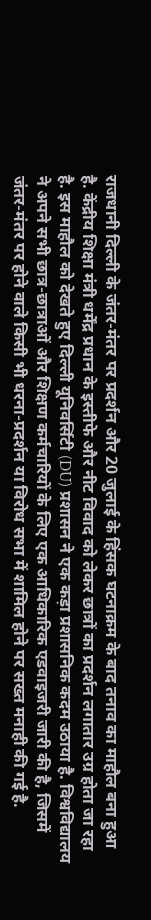राजधानी दिल्ली के जंतर-मंतर पर प्रदर्शन और 20 जुलाई के हिंसक घटनाक्रम के बाद तनाव का माहौल बना हुआ है. केंद्रीय शिक्षा मंत्री धर्मेंद्र प्रधान के इस्तीफे और नीट विवाद को लेकर छात्रों का प्रदर्शन लगातार उग्र होता जा रहा है. इस माहौल को देखते हुए दिल्ली यूनिवर्सिटी (DU) प्रशासन ने एक कड़ा प्रशासनिक कदम उठाया है. विश्वविद्यालय ने अपने सभी छात्र-छात्राओं और शिक्षण कर्मचारियों के लिए एक आधिकारिक एडवाइजरी जारी की है, जिसमें जंतर-मंतर पर होने वाले किसी भी धरना-प्रदर्शन या विरोध सभा में शामिल होने पर सख्त मनाही की गई है.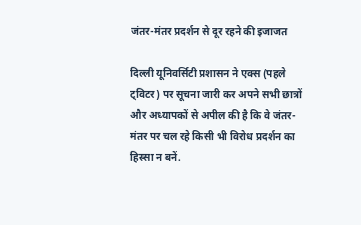जंतर-मंतर प्रदर्शन से दूर रहने की इजाजत

दिल्ली यूनिवर्सिटी प्रशासन ने एक्स (पहले ट्विटर) पर सूचना जारी कर अपने सभी छात्रों और अध्यापकों से अपील की है कि वे जंतर-मंतर पर चल रहे किसी भी विरोध प्रदर्शन का हिस्सा न बनें.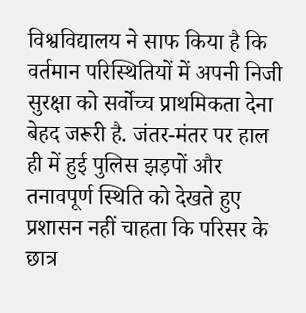विश्वविद्यालय ने साफ किया है कि वर्तमान परिस्थितियों में अपनी निजी सुरक्षा को सर्वोच्च प्राथमिकता देना बेहद जरूरी है. जंतर-मंतर पर हाल ही में हुई पुलिस झड़पों और तनावपूर्ण स्थिति को देखते हुए प्रशासन नहीं चाहता कि परिसर के छात्र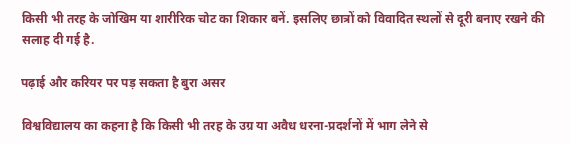किसी भी तरह के जोखिम या शारीरिक चोट का शिकार बनें. इसलिए छात्रों को विवादित स्थलों से दूरी बनाए रखने की सलाह दी गई है.

पढ़ाई और करियर पर पड़ सकता है बुरा असर

विश्वविद्यालय का कहना है कि किसी भी तरह के उग्र या अवैध धरना-प्रदर्शनों में भाग लेने से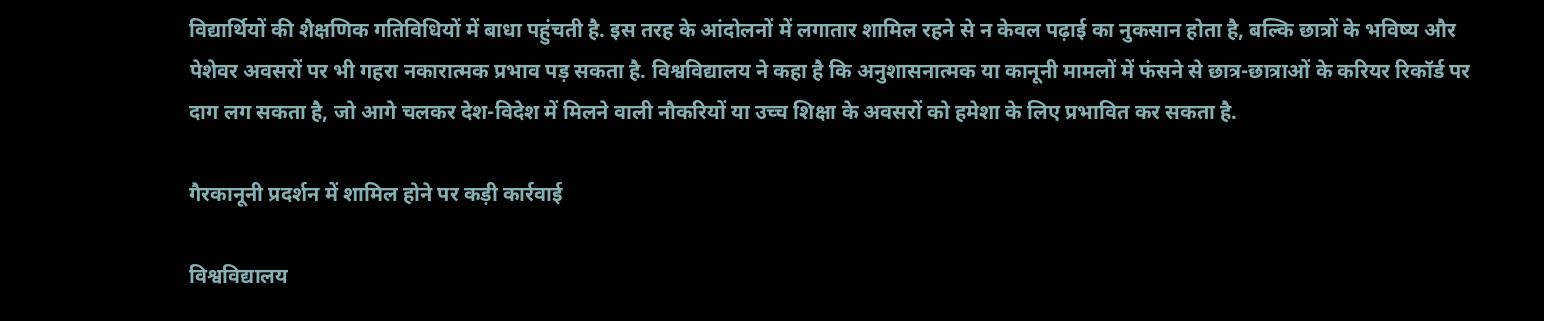विद्यार्थियों की शैक्षणिक गतिविधियों में बाधा पहुंचती है. इस तरह के आंदोलनों में लगातार शामिल रहने से न केवल पढ़ाई का नुकसान होता है, बल्कि छात्रों के भविष्य और पेशेवर अवसरों पर भी गहरा नकारात्मक प्रभाव पड़ सकता है. विश्वविद्यालय ने कहा है कि अनुशासनात्मक या कानूनी मामलों में फंसने से छात्र-छात्राओं के करियर रिकॉर्ड पर दाग लग सकता है, जो आगे चलकर देश-विदेश में मिलने वाली नौकरियों या उच्च शिक्षा के अवसरों को हमेशा के लिए प्रभावित कर सकता है.

गैरकानूनी प्रदर्शन में शामिल होने पर कड़ी कार्रवाई

विश्वविद्यालय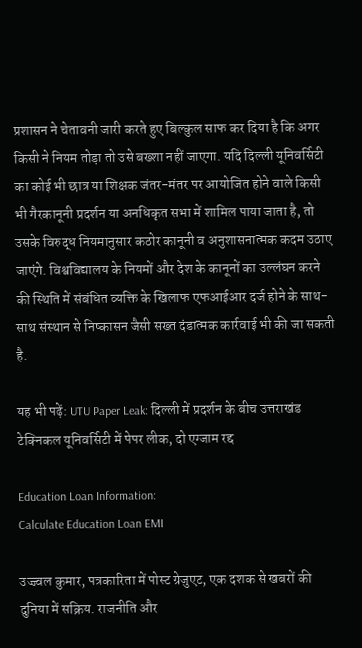प्रशासन ने चेतावनी जारी करते हुए बिल्कुल साफ कर दिया है कि अगर किसी ने नियम तोड़ा तो उसे बख्शा नहीं जाएगा. यदि दिल्ली यूनिवर्सिटी का कोई भी छात्र या शिक्षक जंतर-मंतर पर आयोजित होने वाले किसी भी गैरकानूनी प्रदर्शन या अनधिकृत सभा में शामिल पाया जाता है, तो उसके विरुद्ध नियमानुसार कठोर कानूनी व अनुशासनात्मक कदम उठाए जाएंगे. विश्वविद्यालय के नियमों और देश के कानूनों का उल्लंघन करने की स्थिति में संबंधित व्यक्ति के खिलाफ एफआईआर दर्ज होने के साथ-साथ संस्थान से निष्कासन जैसी सख्त दंडात्मक कार्रवाई भी की जा सकती है.

यह भी पढ़ें: UTU Paper Leak: दिल्ली में प्रदर्शन के बीच उत्तराखंड टेक्निकल यूनिवर्सिटी में पेपर लीक, दो एग्जाम रद्द

Education Loan Information:
Calculate Education Loan EMI

उज्ज्वल कुमार, पत्रकारिता में पोस्ट ग्रेजुएट, एक दशक से खबरों की दुनिया में सक्रिय. राजनीति और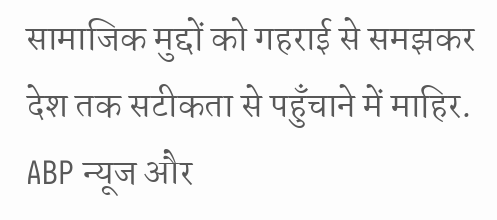सामाजिक मुद्दों को गहराई से समझकर देश तक सटीकता से पहुँचाने में माहिर. ABP न्यूज और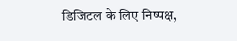डिजिटल के लिए निष्पक्ष,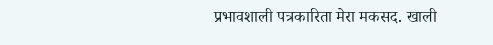प्रभावशाली पत्रकारिता मेरा मकसद. खाली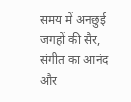समय में अनछुई जगहों की सैर, संगीत का आनंद और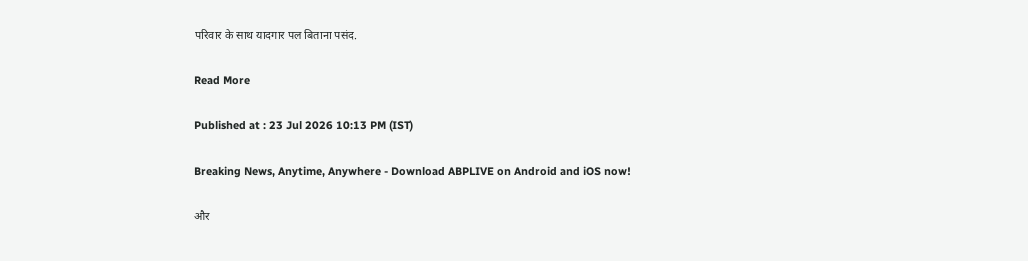परिवार के साथ यादगार पल बिताना पसंद.

Read More

Published at : 23 Jul 2026 10:13 PM (IST)

Breaking News, Anytime, Anywhere - Download ABPLIVE on Android and iOS now!

और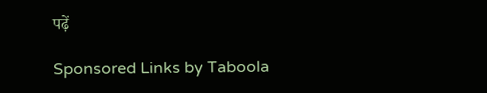पढ़ें

Sponsored Links by Taboola